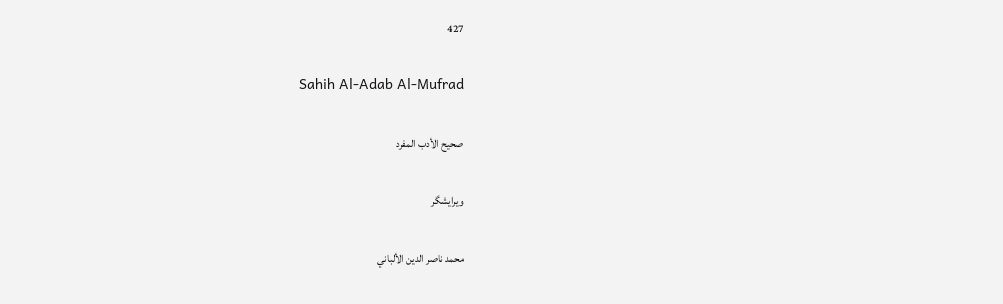427

Sahih Al-Adab Al-Mufrad

صحيح الأدب المفرد

ویرایشگر

محمد ناصر الدين الألباني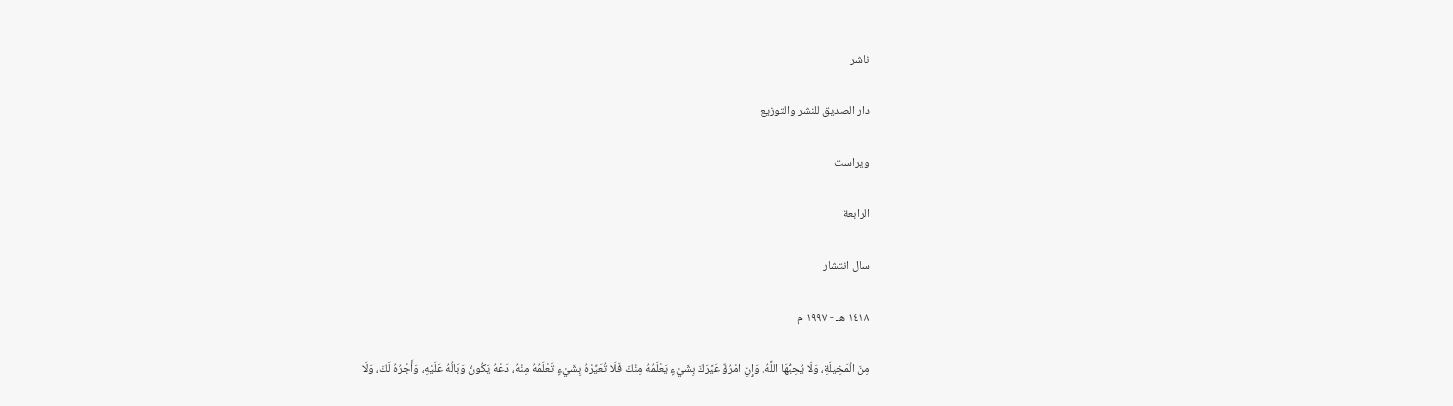ناشر

دار الصديق للنشر والتوزيع

ویراست

الرابعة

سال انتشار

١٤١٨ هـ - ١٩٩٧ م

مِنَ الْمَخِيلَةِ، وَلَا يُحِبُّهَا اللَّهُ. وَإِنِ امْرُؤٌ عَيَّرَكَ بِشَيْءٍ يَعْلَمُهُ مِنْكَ فَلَا تُعَيِّرْهُ بِشَيْءٍ تَعْلَمُهُ مِنْهُ، دَعْهُ يَكُونُ وَبَالُهُ عَلَيْهِ، وَأَجْرُهُ لَكَ، وَلَا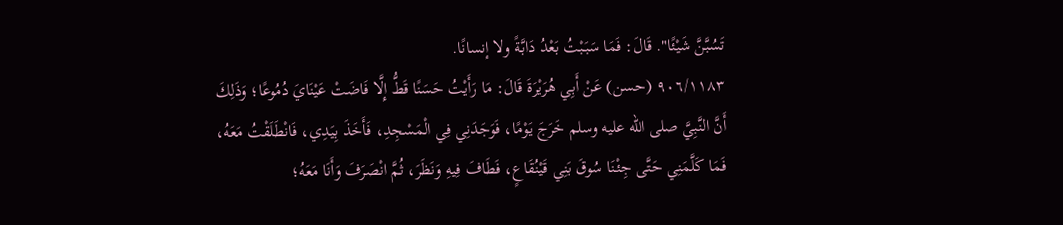تَسُبَّنَّ شَيْئًا". قَالَ: فَمَا سَبَبْتُ بَعْدُ دَابَّةً ولا إنسانًا.
٩٠٦/١١٨٣ (حسن) عَنْ أَبِي هُرَيْرَةَ قَالَ: مَا رَأَيْتُ حَسَنًا قَطُّ إِلَّا فَاضَتْ عَيْنَايَ دُمُوعًا؛ وَذَلِكَ أَنَّ النَّبِيَّ صلى الله عليه وسلم خَرَجَ يَوْمًا، فَوَجَدَنِي فِي الْمَسْجِدِ، فَأَخَذَ بِيَدِي، فَانْطَلَقْتُ مَعَهُ، فَمَا كَلَّمَنِي حَتَّى جِئْنَا سُوقَ بَنِي قَيْنُقَاعٍ، فَطَافَ فِيهِ وَنَظَرَ، ثُمَّ انْصَرَفَ وَأَنَا مَعَهُ؛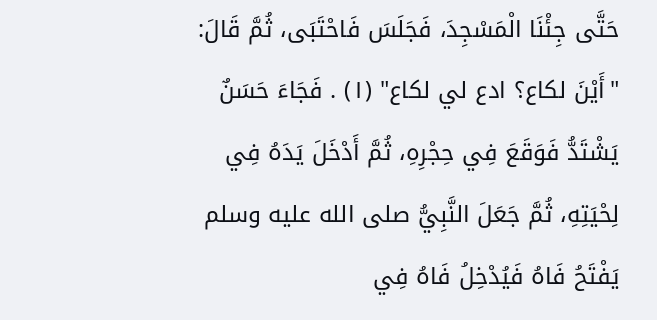حَتَّى جِئْنَا الْمَسْجِدَ، فَجَلَسَ فَاحْتَبَى، ثُمَّ قَالَ: "أَيْنَ لكاع؟ ادع لي لكاع" (١) . فَجَاءَ حَسَنٌ يَشْتَدُّ فَوَقَعَ فِي حِجْرِهِ، ثُمَّ أَدْخَلَ يَدَهُ فِي لِحْيَتِهِ، ثُمَّ جَعَلَ النَّبِيُّ صلى الله عليه وسلم يَفْتَحُ فَاهُ فَيُدْخِلُ فَاهُ فِي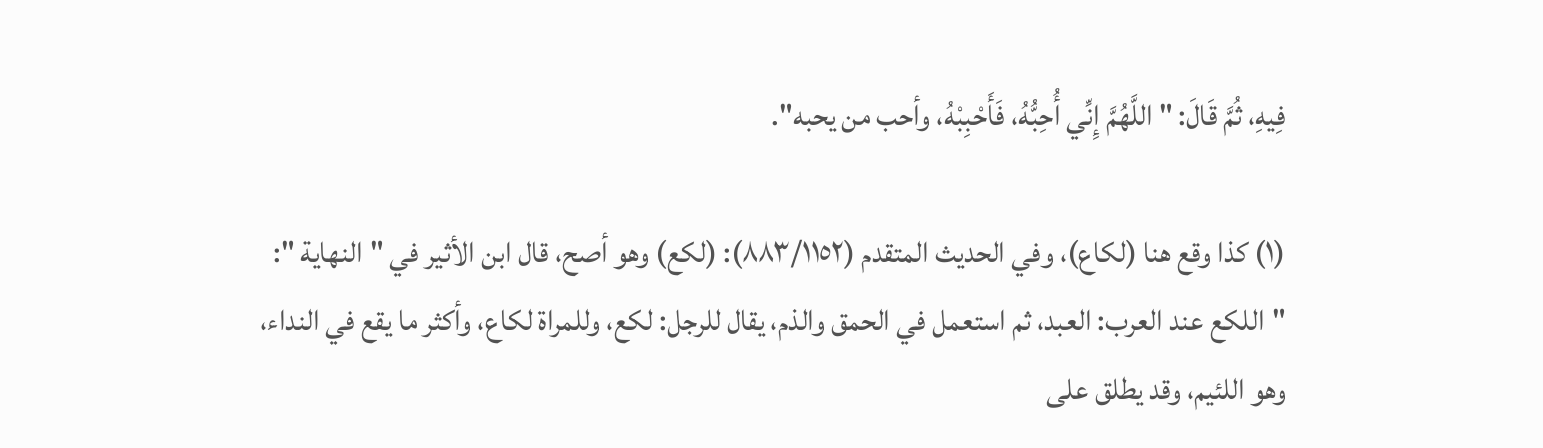فِيهِ، ثُمَّ قَالَ: " اللَّهُمَّ إِنِّي أُحِبُّهُ، فَأَحْبِبْهُ، وأحب من يحبه".

(١) كذا وقع هنا (لكاع)، وفي الحديث المتقدم (٨٨٣/١١٥٢): (لكع) وهو أصح، قال ابن الأثير في "النهاية ":
"اللكع عند العرب: العبد، ثم استعمل في الحمق والذم، يقال للرجل: لكع، وللمراة لكاع، وأكثر ما يقع في النداء، وهو اللئيم، وقد يطلق على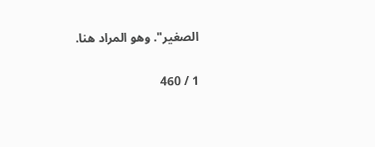الصغير". وهو المراد هنا.

1 / 460